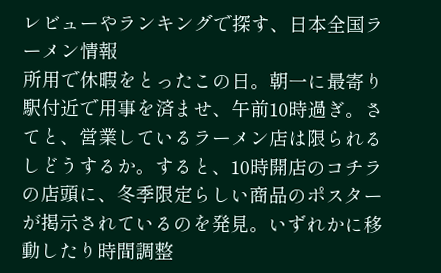レビューやランキングで探す、日本全国ラーメン情報
所用で休暇をとったこの日。朝一に最寄り駅付近で用事を済ませ、午前10時過ぎ。さてと、営業しているラーメン店は限られるしどうするか。すると、10時開店のコチラの店頭に、冬季限定らしい商品のポスターが掲示されているのを発見。いずれかに移動したり時間調整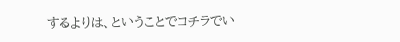するよりは、ということでコチラでい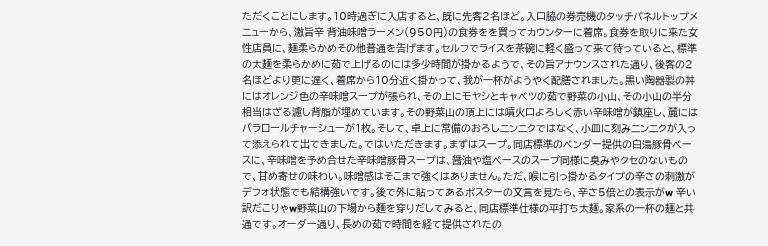ただくことにします。10時過ぎに入店すると、既に先客2名ほど。入口脇の券売機のタッチパネルトップメニューから、激旨辛 背油味噌ラーメン(950円)の食券をを買ってカウンターに着席。食券を取りに来た女性店員に、麺柔らかめその他普通を告げます。セルフでライスを茶碗に軽く盛って来て待っていると、標準の太麺を柔らかめに茹で上げるのには多少時間が掛かるようで、その旨アナウンスされた通り、後客の2名ほどより更に遅く、着席から10分近く掛かって、我が一杯がようやく配膳されました。黒い陶器製の丼にはオレンジ色の辛味噌スープが張られ、その上にモヤシとキャベツの茹で野菜の小山、その小山の半分相当はざる濾し背脂が埋めています。その野菜山の頂上には噴火口よろしく赤い辛味噌が鎮座し、麓にはバラロールチャーシューが1枚。そして、卓上に常備のおろしニンニクではなく、小皿に刻みニンニクが入って添えられて出てきました。ではいただきます。まずはスープ。同店標準のベンダー提供の白湯豚骨ベースに、辛味噌を予め合せた辛味噌豚骨スープは、醤油や塩ベースのスープ同様に臭みやクセのないもので、甘め寄せの味わい。味噌感はそこまで強くはありません。ただ、喉に引っ掛かるタイプの辛さの刺激がデフォ状態でも結構強いです。後で外に貼ってあるポスターの文言を見たら、辛さ5倍との表示がw 辛い訳だこりゃw野菜山の下場から麺を穿りだしてみると、同店標準仕様の平打ち太麺。家系の一杯の麺と共通です。オーダー通り、長めの茹で時間を経て提供されたの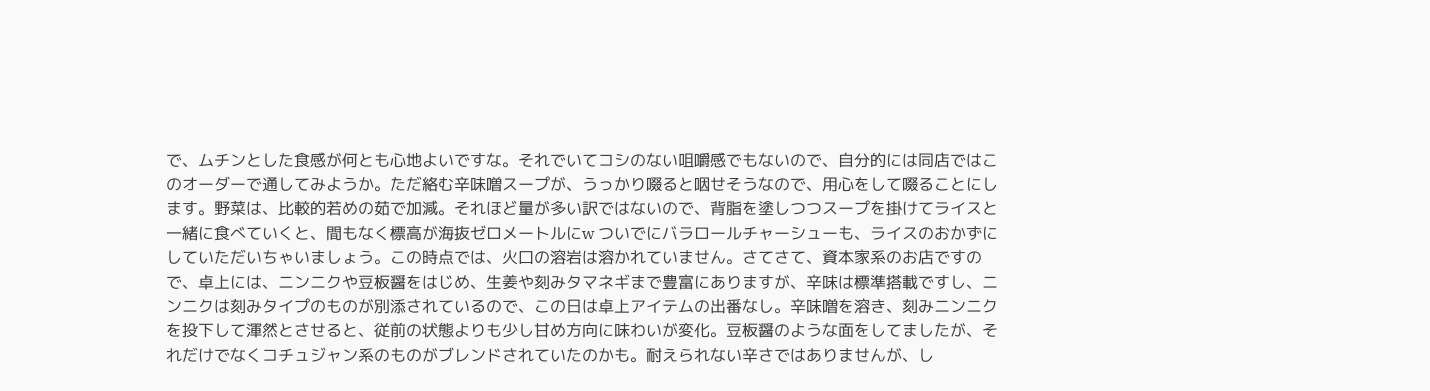で、ムチンとした食感が何とも心地よいですな。それでいてコシのない咀嚼感でもないので、自分的には同店ではこのオーダーで通してみようか。ただ絡む辛味噌スープが、うっかり啜ると咽せそうなので、用心をして啜ることにします。野菜は、比較的若めの茹で加減。それほど量が多い訳ではないので、背脂を塗しつつスープを掛けてライスと一緒に食べていくと、間もなく標高が海抜ゼロメートルにw ついでにバラロールチャーシューも、ライスのおかずにしていただいちゃいましょう。この時点では、火口の溶岩は溶かれていません。さてさて、資本家系のお店ですので、卓上には、ニンニクや豆板醤をはじめ、生姜や刻みタマネギまで豊富にありますが、辛味は標準搭載ですし、ニンニクは刻みタイプのものが別添されているので、この日は卓上アイテムの出番なし。辛味噌を溶き、刻みニンニクを投下して渾然とさせると、従前の状態よりも少し甘め方向に味わいが変化。豆板醤のような面をしてましたが、それだけでなくコチュジャン系のものがブレンドされていたのかも。耐えられない辛さではありませんが、し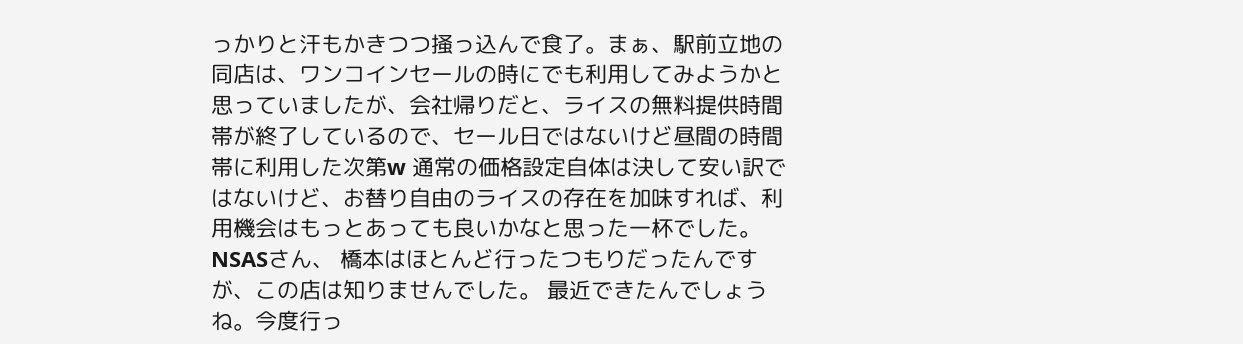っかりと汗もかきつつ掻っ込んで食了。まぁ、駅前立地の同店は、ワンコインセールの時にでも利用してみようかと思っていましたが、会社帰りだと、ライスの無料提供時間帯が終了しているので、セール日ではないけど昼間の時間帯に利用した次第w 通常の価格設定自体は決して安い訳ではないけど、お替り自由のライスの存在を加味すれば、利用機会はもっとあっても良いかなと思った一杯でした。
NSASさん、 橋本はほとんど行ったつもりだったんですが、この店は知りませんでした。 最近できたんでしょうね。今度行っ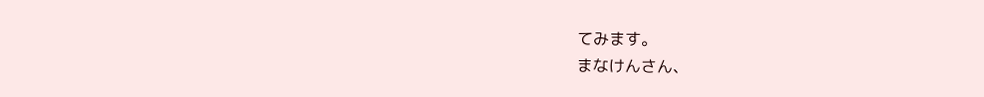てみます。
まなけんさん、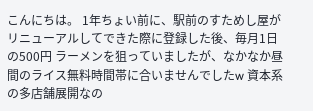こんにちは。 1年ちょい前に、駅前のすためし屋がリニューアルしてできた際に登録した後、毎月1日の500円 ラーメンを狙っていましたが、なかなか昼間のライス無料時間帯に合いませんでしたw 資本系の多店舗展開なの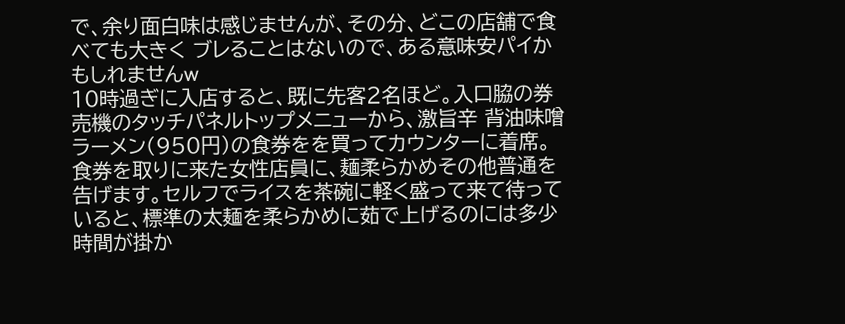で、余り面白味は感じませんが、その分、どこの店舗で食べても大きく ブレることはないので、ある意味安パイかもしれませんw
10時過ぎに入店すると、既に先客2名ほど。入口脇の券売機のタッチパネルトップメニューから、激旨辛 背油味噌ラーメン(950円)の食券をを買ってカウンターに着席。食券を取りに来た女性店員に、麺柔らかめその他普通を告げます。セルフでライスを茶碗に軽く盛って来て待っていると、標準の太麺を柔らかめに茹で上げるのには多少時間が掛か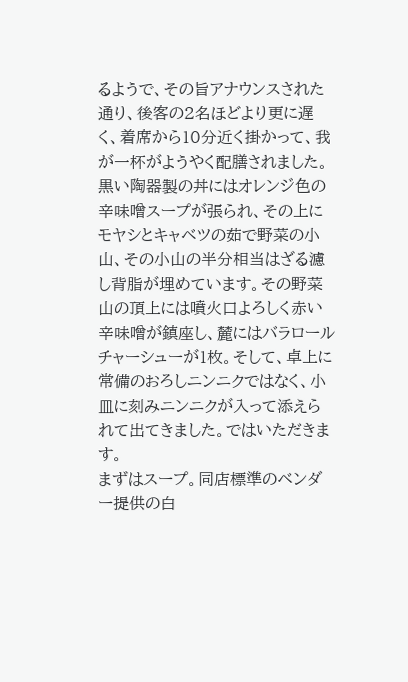るようで、その旨アナウンスされた通り、後客の2名ほどより更に遅く、着席から10分近く掛かって、我が一杯がようやく配膳されました。
黒い陶器製の丼にはオレンジ色の辛味噌スープが張られ、その上にモヤシとキャベツの茹で野菜の小山、その小山の半分相当はざる濾し背脂が埋めています。その野菜山の頂上には噴火口よろしく赤い辛味噌が鎮座し、麓にはバラロールチャーシューが1枚。そして、卓上に常備のおろしニンニクではなく、小皿に刻みニンニクが入って添えられて出てきました。ではいただきます。
まずはスープ。同店標準のベンダー提供の白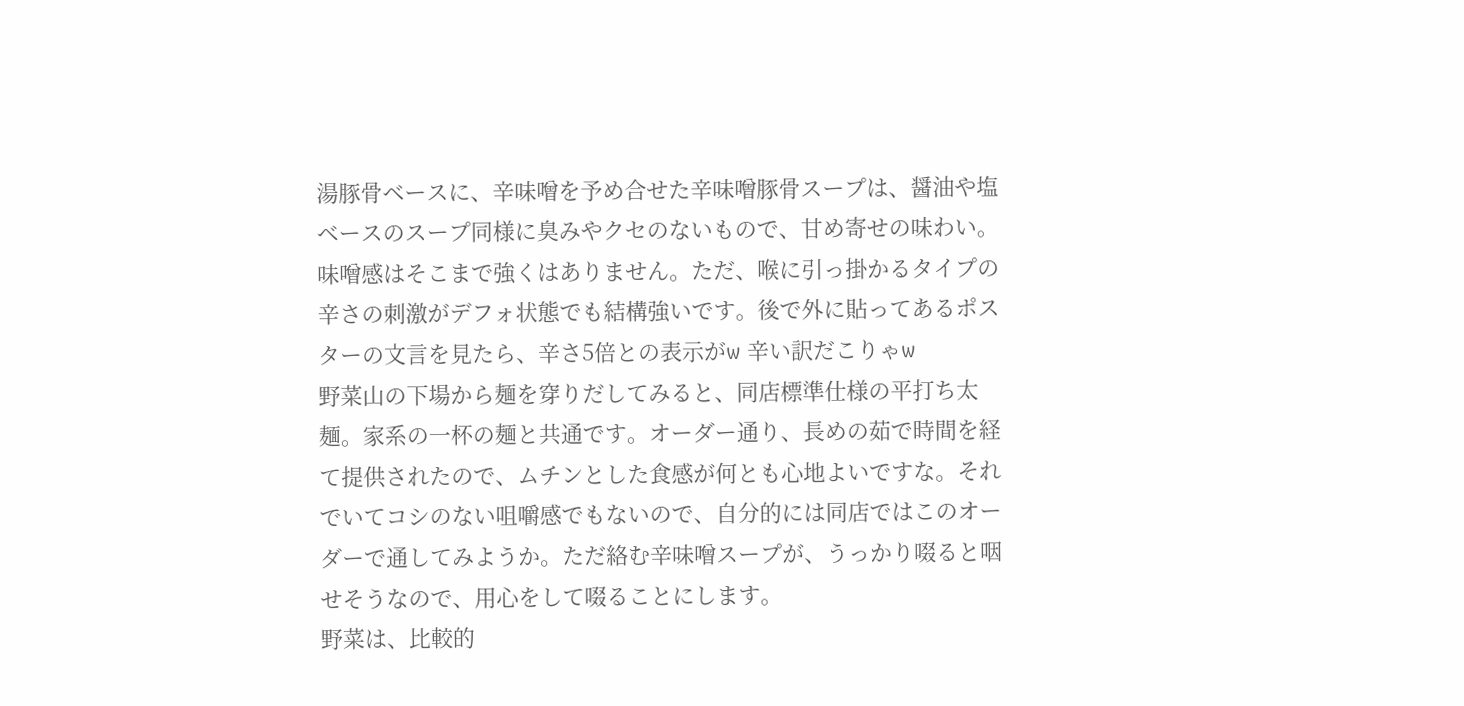湯豚骨ベースに、辛味噌を予め合せた辛味噌豚骨スープは、醤油や塩ベースのスープ同様に臭みやクセのないもので、甘め寄せの味わい。味噌感はそこまで強くはありません。ただ、喉に引っ掛かるタイプの辛さの刺激がデフォ状態でも結構強いです。後で外に貼ってあるポスターの文言を見たら、辛さ5倍との表示がw 辛い訳だこりゃw
野菜山の下場から麺を穿りだしてみると、同店標準仕様の平打ち太麺。家系の一杯の麺と共通です。オーダー通り、長めの茹で時間を経て提供されたので、ムチンとした食感が何とも心地よいですな。それでいてコシのない咀嚼感でもないので、自分的には同店ではこのオーダーで通してみようか。ただ絡む辛味噌スープが、うっかり啜ると咽せそうなので、用心をして啜ることにします。
野菜は、比較的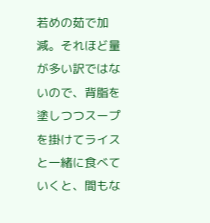若めの茹で加減。それほど量が多い訳ではないので、背脂を塗しつつスープを掛けてライスと一緒に食べていくと、間もな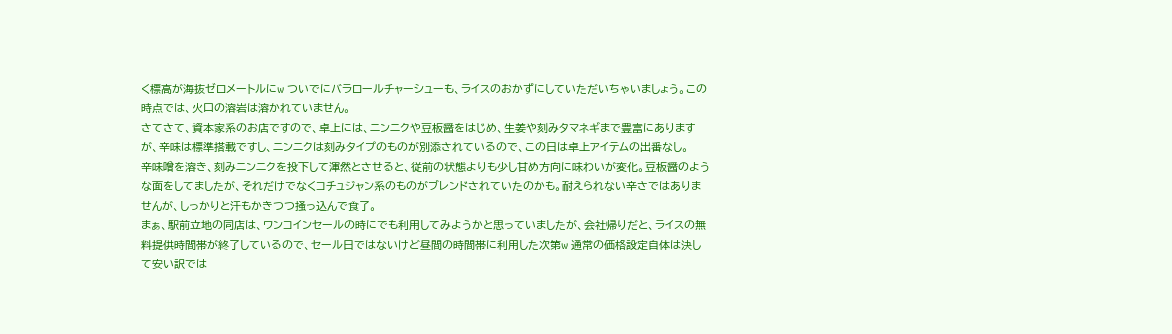く標高が海抜ゼロメートルにw ついでにバラロールチャーシューも、ライスのおかずにしていただいちゃいましょう。この時点では、火口の溶岩は溶かれていません。
さてさて、資本家系のお店ですので、卓上には、ニンニクや豆板醤をはじめ、生姜や刻みタマネギまで豊富にありますが、辛味は標準搭載ですし、ニンニクは刻みタイプのものが別添されているので、この日は卓上アイテムの出番なし。
辛味噌を溶き、刻みニンニクを投下して渾然とさせると、従前の状態よりも少し甘め方向に味わいが変化。豆板醤のような面をしてましたが、それだけでなくコチュジャン系のものがブレンドされていたのかも。耐えられない辛さではありませんが、しっかりと汗もかきつつ掻っ込んで食了。
まぁ、駅前立地の同店は、ワンコインセールの時にでも利用してみようかと思っていましたが、会社帰りだと、ライスの無料提供時間帯が終了しているので、セール日ではないけど昼間の時間帯に利用した次第w 通常の価格設定自体は決して安い訳では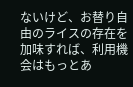ないけど、お替り自由のライスの存在を加味すれば、利用機会はもっとあ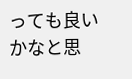っても良いかなと思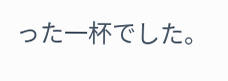った一杯でした。